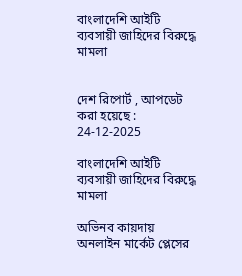বাংলাদেশি আইটি ব্যবসায়ী জাহিদের বিরুদ্ধে মামলা


দেশ রিপোর্ট , আপডেট করা হয়েছে : 24-12-2025

বাংলাদেশি আইটি ব্যবসায়ী জাহিদের বিরুদ্ধে মামলা

অভিনব কায়দায় অনলাইন মার্কেট প্লেসের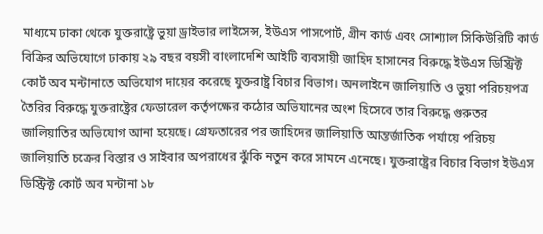মাধ্যমে ঢাকা থেকে যুক্তরাষ্ট্রে ভুয়া ড্রাইভার লাইসেন্স, ইউএস পাসপোর্ট, গ্রীন কার্ড এবং সোশ্যাল সিকিউরিটি কার্ড বিক্রির অভিযোগে ঢাকায় ২৯ বছর বয়সী বাংলাদেশি আইটি ব্যবসায়ী জাহিদ হাসানের বিরুদ্ধে ইউএস ডিস্ট্রিক্ট কোর্ট অব মন্টানাতে অভিযোগ দায়ের করেছে যুক্তরাষ্ট্র বিচার বিভাগ। অনলাইনে জালিয়াতি ও ভুয়া পরিচয়পত্র তৈরির বিরুদ্ধে যুক্তরাষ্ট্রের ফেডারেল কর্তৃপক্ষের কঠোর অভিযানের অংশ হিসেবে তার বিরুদ্ধে গুরুতর জালিয়াতির অভিযোগ আনা হয়েছে। গ্রেফতারের পর জাহিদের জালিয়াতি আন্তর্জাতিক পর্যায়ে পরিচয় জালিয়াতি চক্রের বিস্তার ও সাইবার অপরাধের ঝুঁকি নতুন করে সামনে এনেছে। যুক্তরাষ্ট্রের বিচার বিভাগ ইউএস ডিস্ট্রিক্ট কোর্ট অব মন্টানা ১৮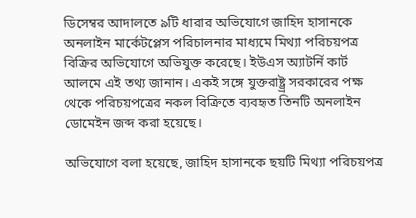ডিসেম্বর আদালতে ৯টি ধারার অভিযোগে জাহিদ হাসানকে অনলাইন মার্কেটপ্লেস পরিচালনার মাধ্যমে মিথ্যা পরিচয়পত্র বিক্রির অভিযোগে অভিযুক্ত করেছে। ইউএস অ্যাটর্নি কার্ট আলমে এই তথ্য জানান। একই সঙ্গে যুক্তরাষ্ট্র্র সরকারের পক্ষ থেকে পরিচয়পত্রের নকল বিক্রিতে ব্যবহৃত তিনটি অনলাইন ডোমেইন জব্দ করা হয়েছে।

অভিযোগে বলা হয়েছে, জাহিদ হাসানকে ছয়টি মিথ্যা পরিচয়পত্র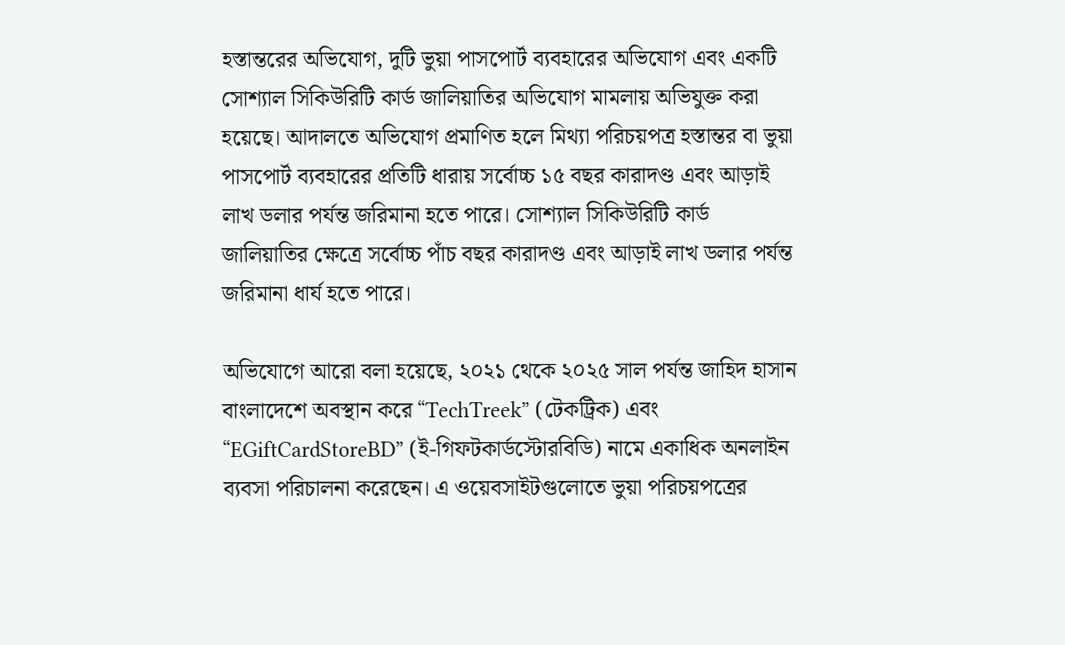হস্তান্তরের অভিযোগ, দুটি ভুয়া পাসপোর্ট ব্যবহারের অভিযোগ এবং একটি সোশ্যাল সিকিউরিটি কার্ড জালিয়াতির অভিযোগ মামলায় অভিযুক্ত করা হয়েছে। আদালতে অভিযোগ প্রমাণিত হলে মিথ্যা পরিচয়পত্র হস্তান্তর বা ভুয়া পাসপোর্ট ব্যবহারের প্রতিটি ধারায় সর্বোচ্চ ১৫ বছর কারাদণ্ড এবং আড়াই লাখ ডলার পর্যন্ত জরিমানা হতে পারে। সোশ্যাল সিকিউরিটি কার্ড জালিয়াতির ক্ষেত্রে সর্বোচ্চ পাঁচ বছর কারাদণ্ড এবং আড়াই লাখ ডলার পর্যন্ত জরিমানা ধার্য হতে পারে।

অভিযোগে আরো বলা হয়েছে, ২০২১ থেকে ২০২৫ সাল পর্যন্ত জাহিদ হাসান বাংলাদেশে অবস্থান করে “TechTreek” (টেকট্রিক) এবং “EGiftCardStoreBD” (ই-গিফটকার্ডস্টোরবিডি) নামে একাধিক অনলাইন ব্যবসা পরিচালনা করেছেন। এ ওয়েবসাইটগুলোতে ভুয়া পরিচয়পত্রের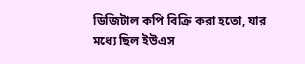ডিজিটাল কপি বিক্রি করা হতো, যার মধ্যে ছিল ইউএস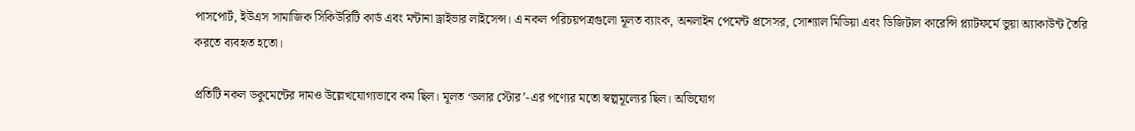পাসপোর্ট, ইউএস সামাজিক সিকিউরিটি কার্ড এবং মন্টানা ড্রাইভার লাইসেন্স। এ নকল পরিচয়পত্রগুলো মূলত ব্যাংক, অনলাইন পেমেন্ট প্রসেসর, সোশ্যাল মিডিয়া এবং ডিজিটাল কারেন্সি প্ল্যাটফর্মে ভুয়া অ্যাকাউন্ট তৈরি করতে ব্যবহৃত হতো।

প্রতিটি নকল ডকুমেন্টের দামও উল্লেখযোগ্যভাবে কম ছিল। মূলত ‘ডলার স্টোর’-এর পণ্যের মতো স্বল্পমূল্যের ছিল। অভিযোগ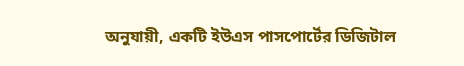অনুযায়ী, একটি ইউএস পাসপোর্টের ডিজিটাল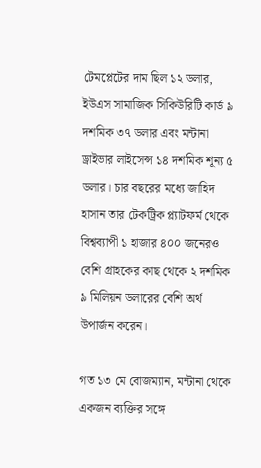টেমপ্লেটের দাম ছিল ১২ ডলার, ইউএস সামাজিক সিকিউরিটি কার্ড ৯ দশমিক ৩৭ ডলার এবং মন্টানা ড্রাইভার লাইসেন্স ১৪ দশমিক শূন্য ৫ ডলার। চার বছরের মধ্যে জাহিদ হাসান তার টেকট্রিক প্ল্যাটফর্ম থেকে বিশ্বব্যাপী ১ হাজার ৪০০ জনেরও বেশি গ্রাহকের কাছ থেকে ২ দশমিক ৯ মিলিয়ন ডলারের বেশি অর্থ উপার্জন করেন।

গত ১৩ মে বোজম্যান, মন্টানা থেকে একজন ব্যক্তির সঙ্গে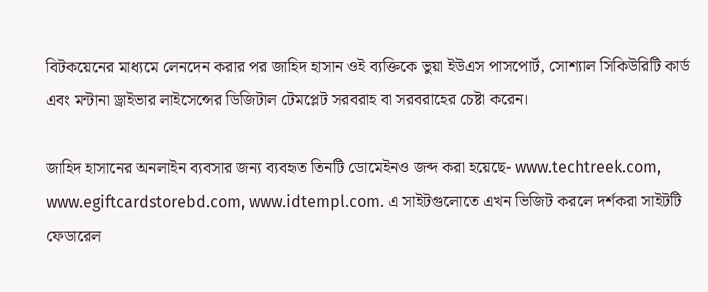বিটকয়েনের মাধ্যমে লেনদেন করার পর জাহিদ হাসান ওই ব্যক্তিকে ভুয়া ইউএস পাসপোর্ট, সোশ্যাল সিকিউরিটি কার্ড এবং মন্টানা ড্রাইভার লাইসেন্সের ডিজিটাল টেমপ্লেট সরবরাহ বা সরবরাহের চেষ্টা করেন।

জাহিদ হাসানের অনলাইন ব্যবসার জন্য ব্যবহৃত তিনটি ডোমেইনও জব্দ করা হয়েছে- www.techtreek.com, www.egiftcardstorebd.com, www.idtempl.com. এ সাইটগুলোতে এখন ভিজিট করলে দর্শকরা সাইটটি ফেডারেল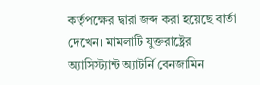কর্তৃপক্ষের দ্বারা জব্দ করা হয়েছে বার্তা দেখেন। মামলাটি যুক্তরাষ্ট্রের অ্যাসিস্ট্যান্ট অ্যাটর্নি বেনজামিন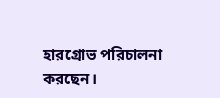হারগ্রোভ পরিচালনা করছেন।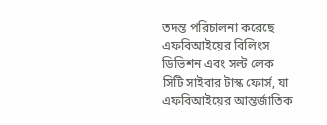তদন্ত পরিচালনা করেছে এফবিআইয়ের বিলিংস ডিভিশন এবং সল্ট লেক সিটি সাইবার টাস্ক ফোর্স, যা এফবিআইয়ের আন্তর্জাতিক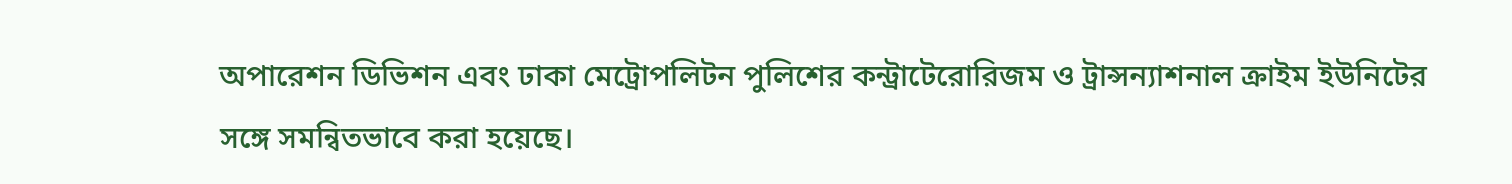অপারেশন ডিভিশন এবং ঢাকা মেট্রোপলিটন পুলিশের কন্ট্রাটেরোরিজম ও ট্রান্সন্যাশনাল ক্রাইম ইউনিটের সঙ্গে সমন্বিতভাবে করা হয়েছে।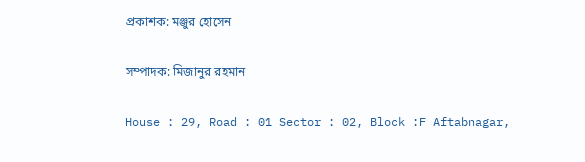প্রকাশক: মঞ্জুর হোসেন

সম্পাদক: মিজানুর রহমান

House : 29, Road : 01 Sector : 02, Block :F Aftabnagar,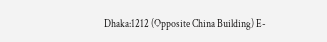Dhaka:1212 (Opposite China Building) E-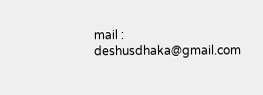mail : deshusdhaka@gmail.com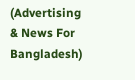(Advertising & News For Bangladesh)